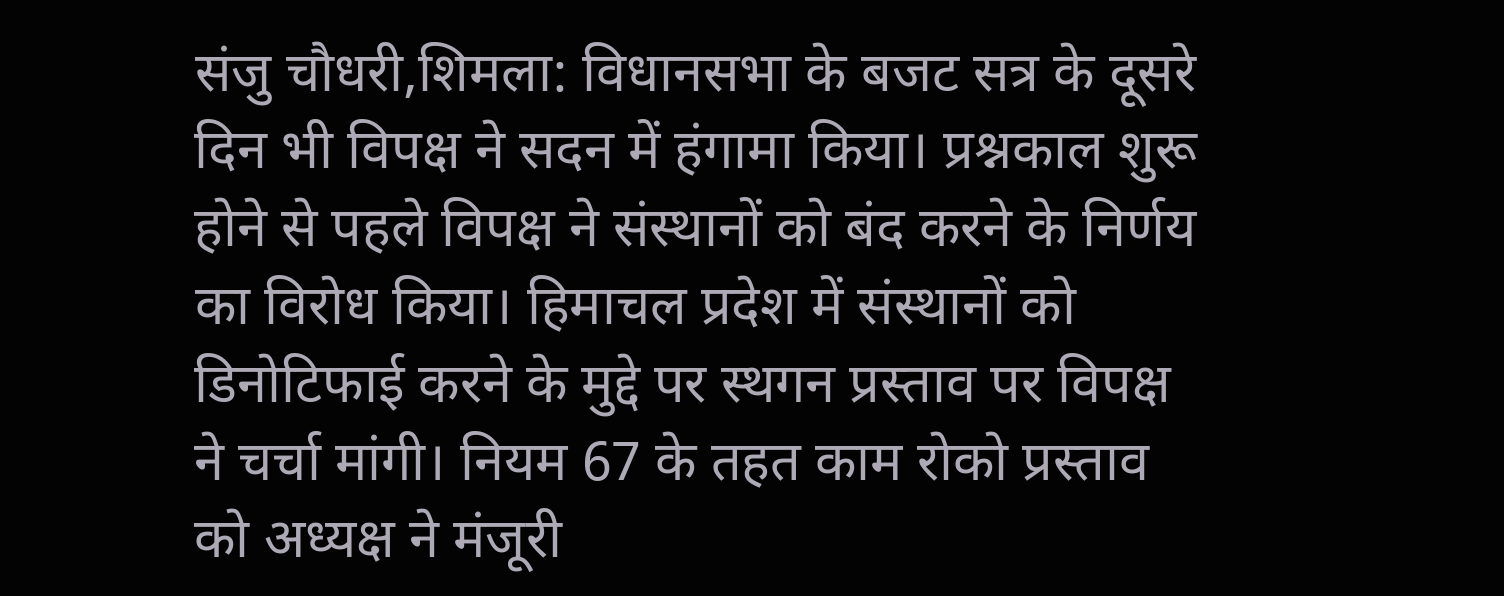संजु चौधरी,शिमला: विधानसभा के बजट सत्र के दूसरे दिन भी विपक्ष ने सदन में हंगामा किया। प्रश्नकाल शुरू होने से पहले विपक्ष ने संस्थानों को बंद करने के निर्णय का विरोध किया। हिमाचल प्रदेश में संस्थानों को डिनोटिफाई करने के मुद्दे पर स्थगन प्रस्ताव पर विपक्ष ने चर्चा मांगी। नियम 67 के तहत काम रोको प्रस्ताव को अध्यक्ष ने मंजूरी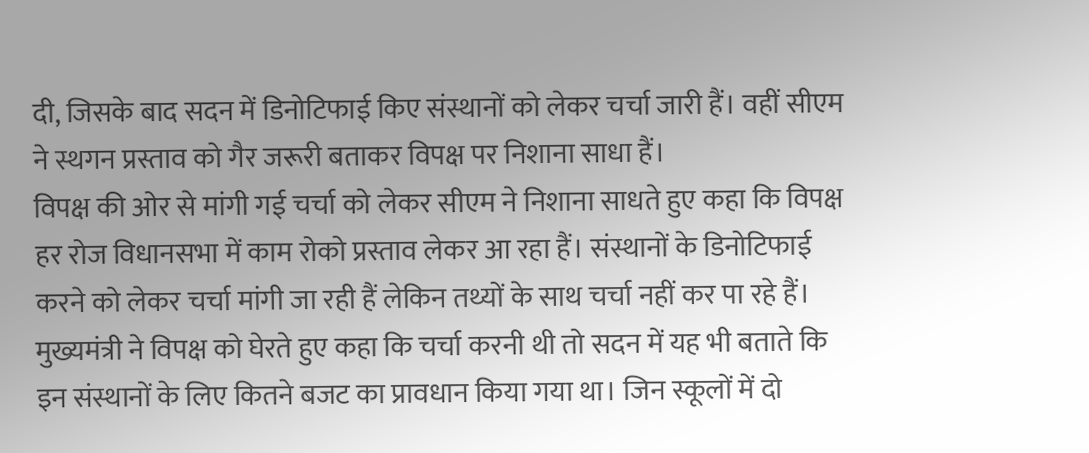दी, जिसके बाद सदन में डिनोटिफाई किए संस्थानों को लेकर चर्चा जारी हैं। वहीं सीएम ने स्थगन प्रस्ताव को गैर जरूरी बताकर विपक्ष पर निशाना साधा हैं।
विपक्ष की ओर से मांगी गई चर्चा को लेकर सीएम ने निशाना साधते हुए कहा कि विपक्ष हर रोज विधानसभा में काम रोको प्रस्ताव लेकर आ रहा हैं। संस्थानों के डिनोटिफाई करने को लेकर चर्चा मांगी जा रही हैं लेकिन तथ्यों के साथ चर्चा नहीं कर पा रहे हैं। मुख्यमंत्री ने विपक्ष को घेरते हुए कहा कि चर्चा करनी थी तो सदन में यह भी बताते कि इन संस्थानों के लिए कितने बजट का प्रावधान किया गया था। जिन स्कूलों में दो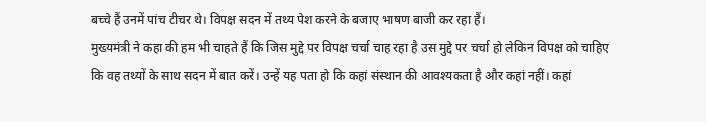बच्चे हैं उनमें पांच टीचर थे। विपक्ष सदन में तथ्य पेश करने के बजाए भाषण बाजी कर रहा हैं।
मुख्यमंत्री ने कहा की हम भी चाहते हैं कि जिस मुद्दे पर विपक्ष चर्चा चाह रहा है उस मुद्दे पर चर्चा हो लेकिन विपक्ष को चाहिए कि वह तथ्यों के साथ सदन में बात करें। उन्हें यह पता हो कि कहां संस्थान की आवश्यकता है और कहां नहीं। कहां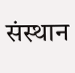संस्थान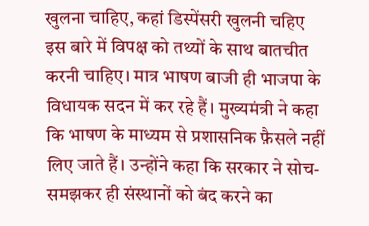खुलना चाहिए, कहां डिस्पेंसरी खुलनी चहिए इस बारे में विपक्ष को तथ्यों के साथ बातचीत करनी चाहिए। मात्र भाषण बाजी ही भाजपा के विधायक सदन में कर रहे हैं। मुख्यमंत्री ने कहा कि भाषण के माध्यम से प्रशासनिक फ़ैसले नहीं लिए जाते हैं। उन्होंने कहा कि सरकार ने सोच-समझकर ही संस्थानों को बंद करने का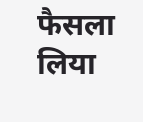फैसला लिया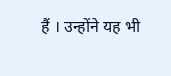हैं । उन्होंने यह भी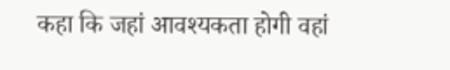कहा कि जहां आवश्यकता होगी वहां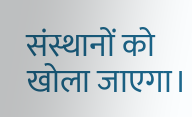संस्थानों को खोला जाएगा।